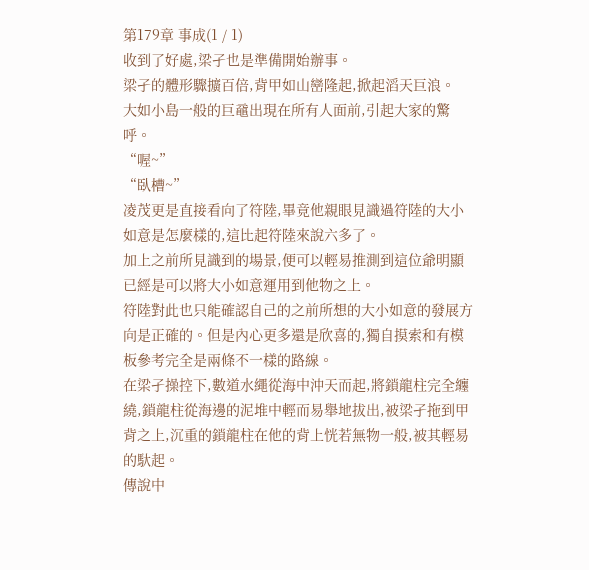第179章 事成(1 / 1)
收到了好處,梁孑也是準備開始辦事。
梁孑的體形驟擴百倍,背甲如山巒隆起,掀起滔天巨浪。
大如小島一般的巨黿出現在所有人面前,引起大家的驚呼。
“喔~”
“臥槽~”
凌茂更是直接看向了符陸,畢竟他親眼見識過符陸的大小如意是怎麼樣的,這比起符陸來說六多了。
加上之前所見識到的場景,便可以輕易推測到這位爺明顯已經是可以將大小如意運用到他物之上。
符陸對此也只能確認自己的之前所想的大小如意的發展方向是正確的。但是內心更多還是欣喜的,獨自摸索和有模板參考完全是兩條不一樣的路線。
在梁孑操控下,數道水繩從海中沖天而起,將鎖龍柱完全纏繞,鎖龍柱從海邊的泥堆中輕而易舉地拔出,被梁孑拖到甲背之上,沉重的鎖龍柱在他的背上恍若無物一般,被其輕易的馱起。
傳說中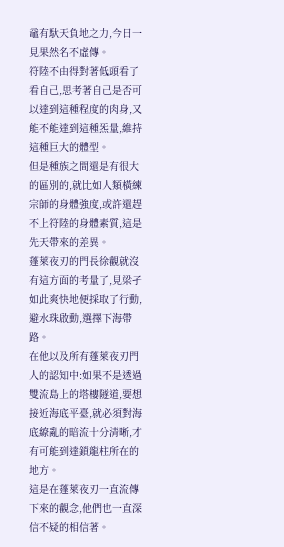黿有馱天負地之力,今日一見果然名不虛傳。
符陸不由得對著低頭看了看自己,思考著自己是否可以達到這種程度的肉身,又能不能達到這種炁量,維持這種巨大的體型。
但是種族之間還是有很大的區別的,就比如人類橫練宗師的身體強度,或許還趕不上符陸的身體素質,這是先天帶來的差異。
蓬萊夜刃的門長徐觀就沒有這方面的考量了,見梁孑如此爽快地便採取了行動,避水珠啟動,選擇下海帶路。
在他以及所有蓬萊夜刃門人的認知中:如果不是透過雙流島上的塔樓隧道,要想接近海底平臺,就必須對海底繚亂的暗流十分清晰,才有可能到達鎖龍柱所在的地方。
這是在蓬萊夜刃一直流傳下來的觀念,他們也一直深信不疑的相信著。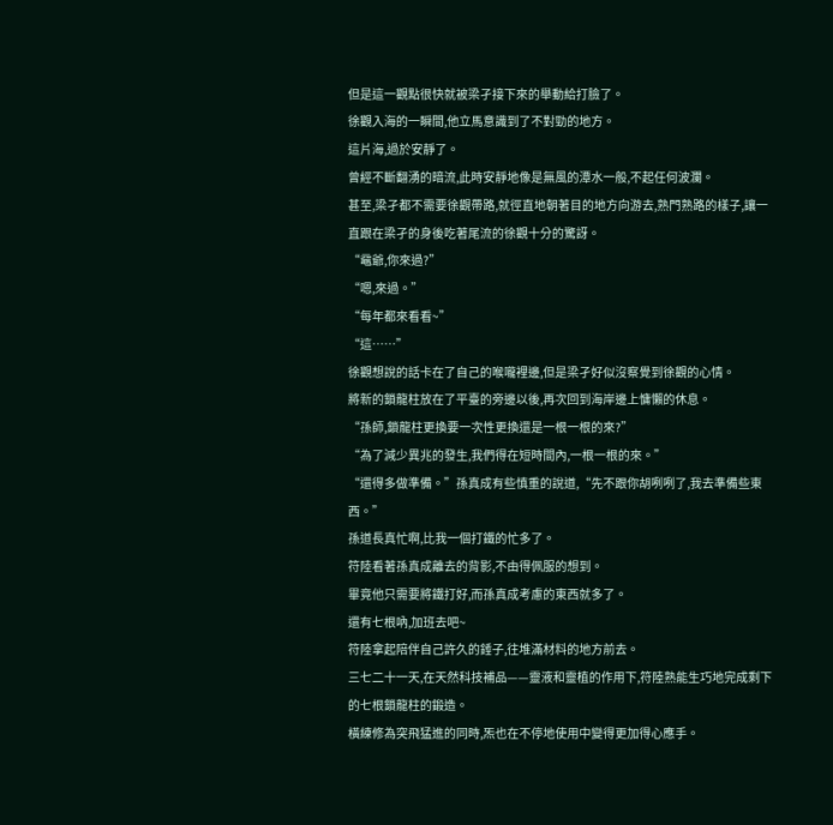但是這一觀點很快就被梁孑接下來的舉動給打臉了。
徐觀入海的一瞬間,他立馬意識到了不對勁的地方。
這片海,過於安靜了。
曾經不斷翻湧的暗流,此時安靜地像是無風的潭水一般,不起任何波瀾。
甚至,梁孑都不需要徐觀帶路,就徑直地朝著目的地方向游去,熟門熟路的樣子,讓一直跟在梁孑的身後吃著尾流的徐觀十分的驚訝。
“黿爺,你來過?”
“嗯,來過。”
“每年都來看看~”
“這……”
徐觀想說的話卡在了自己的喉嚨裡邊,但是梁孑好似沒察覺到徐觀的心情。
將新的鎖龍柱放在了平臺的旁邊以後,再次回到海岸邊上慵懶的休息。
“孫師,鎖龍柱更換要一次性更換還是一根一根的來?”
“為了減少異兆的發生,我們得在短時間內,一根一根的來。”
“還得多做準備。”孫真成有些慎重的說道,“先不跟你胡咧咧了,我去準備些東西。”
孫道長真忙啊,比我一個打鐵的忙多了。
符陸看著孫真成離去的背影,不由得佩服的想到。
畢竟他只需要將鐵打好,而孫真成考慮的東西就多了。
還有七根吶,加班去吧~
符陸拿起陪伴自己許久的錘子,往堆滿材料的地方前去。
三七二十一天,在天然科技補品——靈液和靈植的作用下,符陸熟能生巧地完成剩下的七根鎖龍柱的鍛造。
橫練修為突飛猛進的同時,炁也在不停地使用中變得更加得心應手。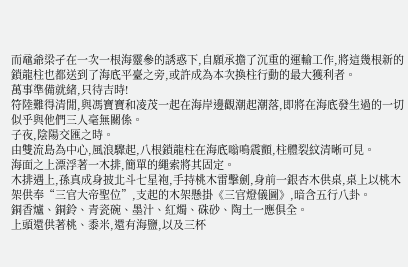而黿爺梁孑在一次一根海靈參的誘惑下,自願承擔了沉重的運輸工作,將這幾根新的鎖龍柱也都送到了海底平臺之旁,或許成為本次換柱行動的最大獲利者。
萬事準備就緒,只待吉時!
符陸難得清閒,與馮寶寶和凌茂一起在海岸邊觀潮起潮落,即將在海底發生過的一切似乎與他們三人毫無關係。
子夜,陰陽交匯之時。
由雙流島為中心,風浪驟起,八根鎖龍柱在海底嗡鳴震顫,柱體裂紋清晰可見。
海面之上漂浮著一木排,簡單的繩索將其固定。
木排遇上,孫真成身披北斗七星袍,手持桃木雷擊劍,身前一銀杏木供桌,桌上以桃木架供奉“三官大帝聖位”,支起的木架懸掛《三官燈儀圖》,暗含五行八卦。
銅香爐、銅鈴、青瓷碗、墨汁、紅燭、硃砂、陶土一應俱全。
上頭還供著桃、黍米,還有海鹽,以及三杯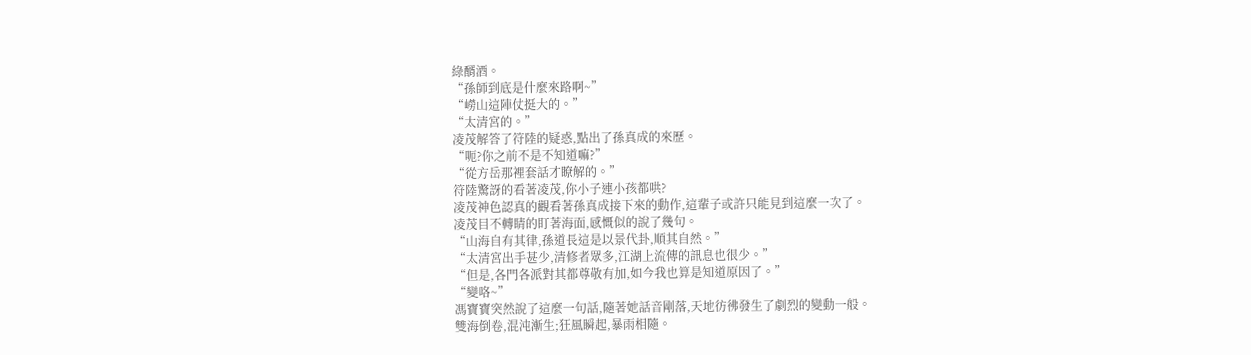綠醑酒。
“孫師到底是什麼來路啊~”
“嶗山這陣仗挺大的。”
“太清宮的。”
凌茂解答了符陸的疑惑,點出了孫真成的來歷。
“呃?你之前不是不知道嘛?”
“從方岳那裡套話才瞭解的。”
符陸驚訝的看著凌茂,你小子連小孩都哄?
凌茂神色認真的觀看著孫真成接下來的動作,這輩子或許只能見到這麼一次了。
凌茂目不轉睛的盯著海面,感慨似的說了幾句。
“山海自有其律,孫道長這是以景代卦,順其自然。”
“太清宮出手甚少,清修者眾多,江湖上流傳的訊息也很少。”
“但是,各門各派對其都尊敬有加,如今我也算是知道原因了。”
“變咯~”
馮寶寶突然說了這麼一句話,隨著她話音剛落,天地彷彿發生了劇烈的變動一般。
雙海倒卷,混沌漸生;狂風瞬起,暴雨相隨。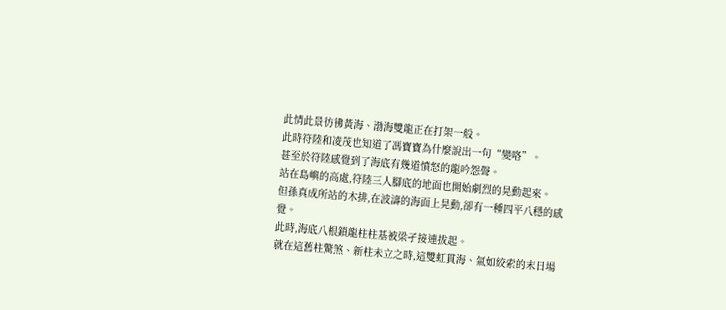此情此景彷彿黃海、渤海雙龍正在打架一般。
此時符陸和凌茂也知道了馮寶寶為什麼說出一句“變咯”。
甚至於符陸感覺到了海底有幾道憤怒的龍吟怨聲。
站在島嶼的高處,符陸三人腳底的地面也開始劇烈的晃動起來。
但孫真成所站的木排,在波濤的海面上晃動,卻有一種四平八穩的感覺。
此時,海底八根鎖龍柱柱基被梁孑接連拔起。
就在這舊柱驚煞、新柱未立之時,這雙虹貫海、氣如絞索的末日場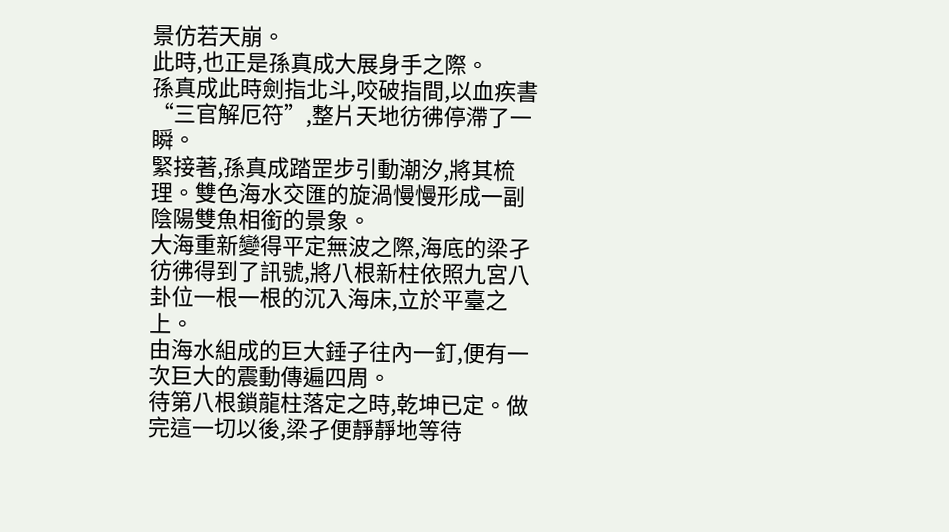景仿若天崩。
此時,也正是孫真成大展身手之際。
孫真成此時劍指北斗,咬破指間,以血疾書“三官解厄符”,整片天地彷彿停滯了一瞬。
緊接著,孫真成踏罡步引動潮汐,將其梳理。雙色海水交匯的旋渦慢慢形成一副陰陽雙魚相銜的景象。
大海重新變得平定無波之際,海底的梁孑彷彿得到了訊號,將八根新柱依照九宮八卦位一根一根的沉入海床,立於平臺之上。
由海水組成的巨大錘子往內一釘,便有一次巨大的震動傳遍四周。
待第八根鎖龍柱落定之時,乾坤已定。做完這一切以後,梁孑便靜靜地等待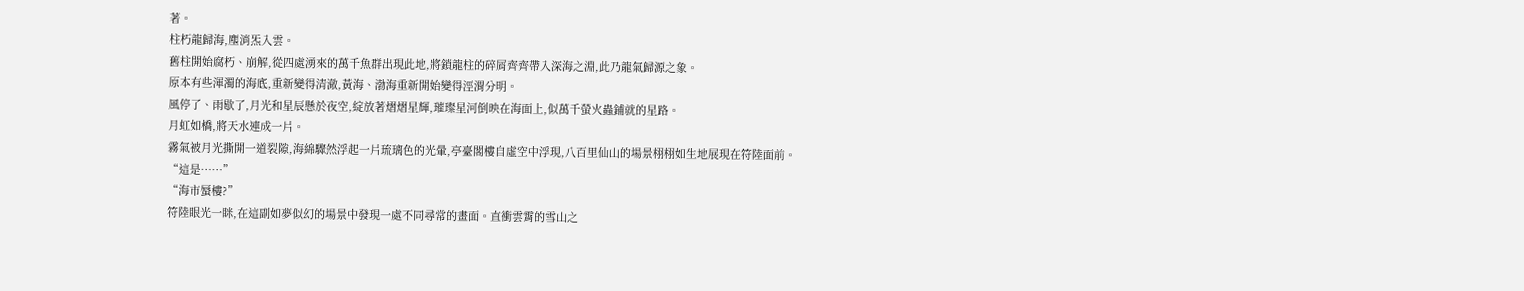著。
柱朽龍歸海,塵消炁入雲。
舊柱開始腐朽、崩解,從四處湧來的萬千魚群出現此地,將鎖龍柱的碎屑齊齊帶入深海之淵,此乃龍氣歸源之象。
原本有些渾濁的海底,重新變得清澈,黃海、渤海重新開始變得涇渭分明。
風停了、雨歇了,月光和星辰懸於夜空,綻放著熠熠星輝,璀璨星河倒映在海面上,似萬千螢火蟲鋪就的星路。
月虹如橋,將天水連成一片。
霧氣被月光撕開一道裂隙,海綿驟然浮起一片琉璃色的光暈,亭臺閣樓自虛空中浮現,八百里仙山的場景栩栩如生地展現在符陸面前。
“這是……”
“海市蜃樓?”
符陸眼光一眯,在這副如夢似幻的場景中發現一處不同尋常的畫面。直衝雲霄的雪山之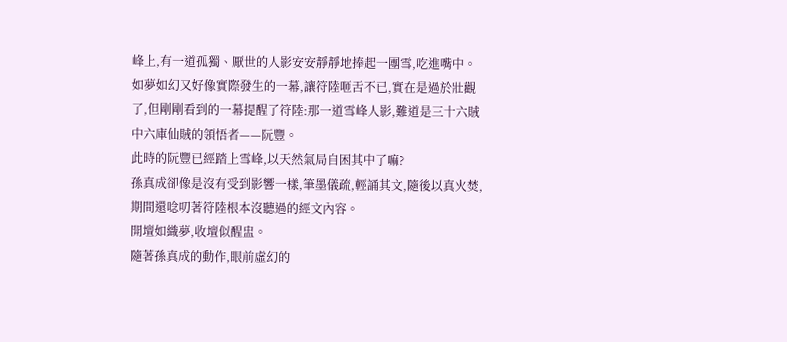峰上,有一道孤獨、厭世的人影安安靜靜地捧起一團雪,吃進嘴中。
如夢如幻又好像實際發生的一幕,讓符陸咂舌不已,實在是過於壯觀了,但剛剛看到的一幕提醒了符陸:那一道雪峰人影,難道是三十六賊中六庫仙賊的領悟者——阮豐。
此時的阮豐已經踏上雪峰,以天然氣局自困其中了嘛?
孫真成卻像是沒有受到影響一樣,筆墨儀疏,輕誦其文,隨後以真火焚,期間還唸叨著符陸根本沒聽過的經文內容。
開壇如織夢,收壇似醒盅。
隨著孫真成的動作,眼前虛幻的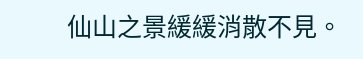仙山之景緩緩消散不見。